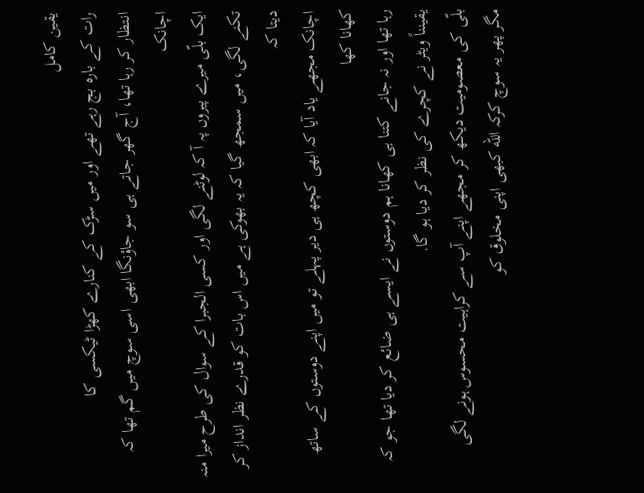یقین کامل
رات کے بارہ بج رہے تھے اور میں سڑک کے کنارے کھڑا ٹیکسی کا
انتظار کر رہا تھا، آج گھر جاتے ہی سو جاؤنگا ابھی اسی سوچ میں گم تھا کہ اچانک
ایک بلّی میرے پیروں پہ آ کہ لوٹنے لگی اور کسی الجبرا کے سوال کی طرح میرا منہ
تکنے لگی، میں سمجھ گیا کہ یہ بھوکی ہے میں اس بات کو قدرے نظر انداز کر دیتا کہ
اچانک مجھے یاد آیا کہ ابھی کچھ ہی دیر پہلے تو میں اپنے دوستوں کے ساتھ کھانا کھا
رہا تھا اور نہ جانے کتنا ہی کھانا ہم دوستوں نے ایسے ہی ضائع کر دیا تھا جو کہ
یقینناً ویٹر نے کچرے کی نظر کر دیا ہو گا.
بلّی کی معصومیت دیکھ کر مجھے اپنے آپ سے کراہیت محسوس ہونے لگی
مگر پھر یہ سوچ کرکہ الله کبھی اپنی مخلوق کو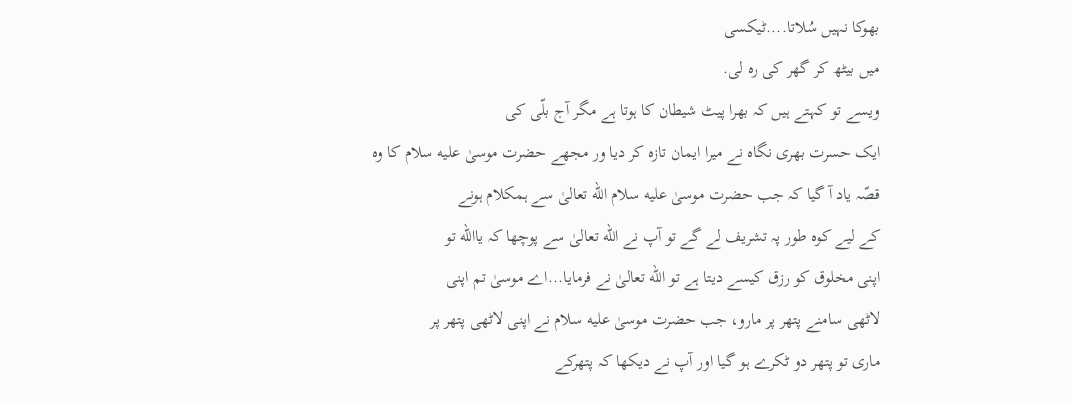بھوکا نہیں سُلاتا....ٹیکسی
میں بیٹھ کر گھر کی رہ لی.
ویسے تو کہتے ہیں کہ بھرا پیٹ شیطان کا ہوتا ہے مگر آج بلّی کی
ایک حسرت بھری نگاہ نے میرا ایمان تازہ کر دیا ور مجھے حضرت موسیٰ علیه سلام کا وہ
قصّہ یاد آ گیا کہ جب حضرت موسیٰ علیه سلام الله تعالیٰ سے ہمکلام ہونے
کے لیے کوہ طور پہ تشریف لے گے تو آپ نے الله تعالیٰ سے پوچھا کہ یاالله تو
اپنی مخلوق کو رزق کیسے دیتا ہے تو الله تعالیٰ نے فرمایا...اے موسیٰ تم اپنی
لاٹھی سامنے پتھر پر مارو، جب حضرت موسیٰ علیه سلام نے اپنی لاٹھی پتھر پر
ماری تو پتھر دو ٹکرے ہو گیا اور آپ نے دیکھا کہ پتھرکے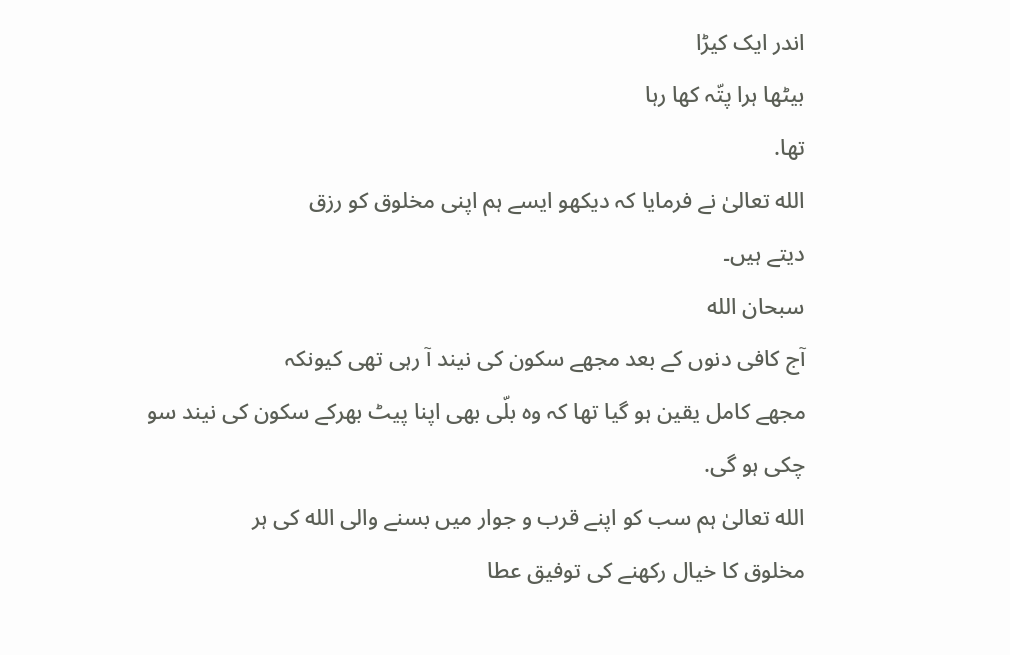اندر ایک کیڑا
بیٹھا ہرا پتّہ کھا رہا
تھا.
الله تعالیٰ نے فرمایا کہ دیکھو ایسے ہم اپنی مخلوق کو رزق
دیتے ہیں۔
سبحان الله
آج کافی دنوں کے بعد مجھے سکون کی نیند آ رہی تھی کیونکہ
مجھے کامل یقین ہو گیا تھا کہ وہ بلّی بھی اپنا پیٹ بھرکے سکون کی نیند سو
چکی ہو گی.
الله تعالیٰ ہم سب کو اپنے قرب و جوار میں بسنے والی الله کی ہر
مخلوق کا خیال رکھنے کی توفیق عطا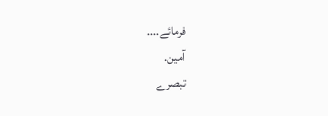فرمائے....
آمین.
تبصرے